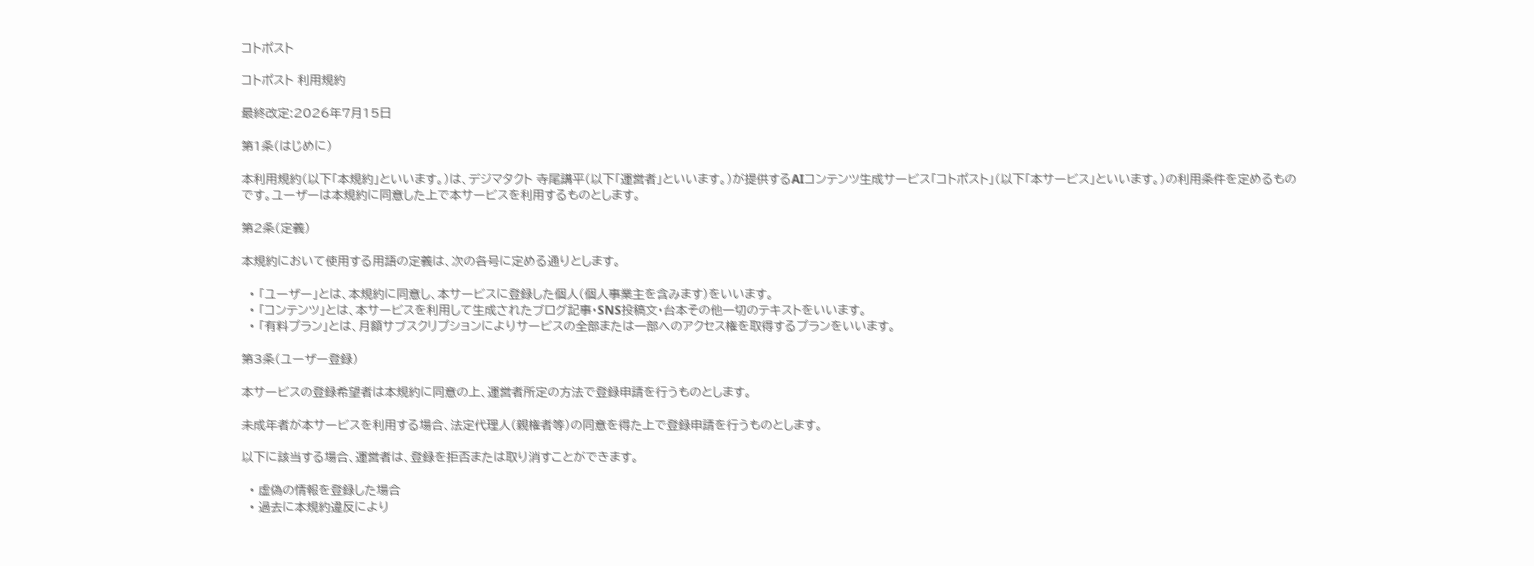コトポスト

コトポスト 利用規約

最終改定:2026年7月15日

第1条(はじめに)

本利用規約(以下「本規約」といいます。)は、デジマタクト 寺尾講平(以下「運営者」といいます。)が提供するAIコンテンツ生成サービス「コトポスト」(以下「本サービス」といいます。)の利用条件を定めるものです。ユーザーは本規約に同意した上で本サービスを利用するものとします。

第2条(定義)

本規約において使用する用語の定義は、次の各号に定める通りとします。

  • 「ユーザー」とは、本規約に同意し、本サービスに登録した個人(個人事業主を含みます)をいいます。
  • 「コンテンツ」とは、本サービスを利用して生成されたブログ記事・SNS投稿文・台本その他一切のテキストをいいます。
  • 「有料プラン」とは、月額サブスクリプションによりサービスの全部または一部へのアクセス権を取得するプランをいいます。

第3条(ユーザー登録)

本サービスの登録希望者は本規約に同意の上、運営者所定の方法で登録申請を行うものとします。

未成年者が本サービスを利用する場合、法定代理人(親権者等)の同意を得た上で登録申請を行うものとします。

以下に該当する場合、運営者は、登録を拒否または取り消すことができます。

  • 虚偽の情報を登録した場合
  • 過去に本規約違反により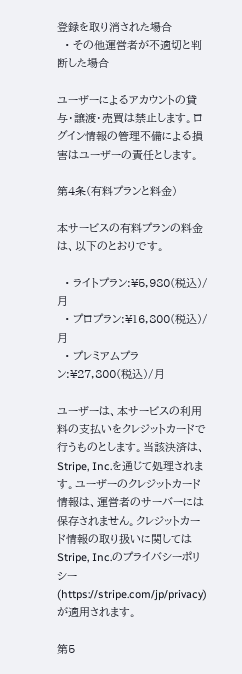登録を取り消された場合
  • その他運営者が不適切と判断した場合

ユーザーによるアカウントの貸与・譲渡・売買は禁止します。ログイン情報の管理不備による損害はユーザーの責任とします。

第4条(有料プランと料金)

本サービスの有料プランの料金は、以下のとおりです。

  • ライトプラン:¥5,980(税込)/月
  • プロプラン:¥16,800(税込)/月
  • プレミアムプラン:¥27,800(税込)/月

ユーザーは、本サービスの利用料の支払いをクレジットカードで行うものとします。当該決済は、Stripe, Inc.を通じて処理されます。ユーザーのクレジットカード情報は、運営者のサーバーには保存されません。クレジットカード情報の取り扱いに関してはStripe, Inc.のプライバシーポリシー(https://stripe.com/jp/privacy)が適用されます。

第5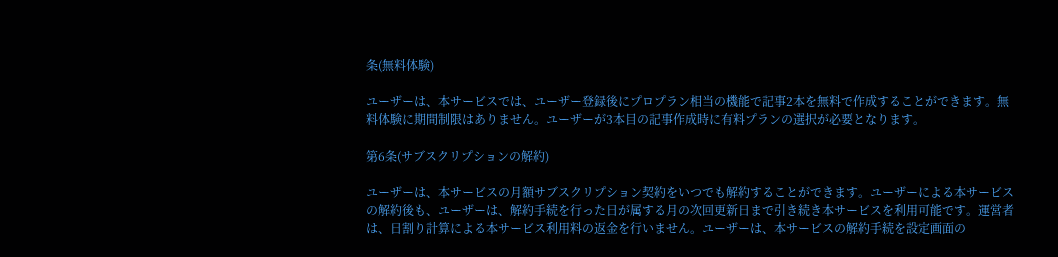条(無料体験)

ユーザーは、本サービスでは、ユーザー登録後にプロプラン相当の機能で記事2本を無料で作成することができます。無料体験に期間制限はありません。ユーザーが3本目の記事作成時に有料プランの選択が必要となります。

第6条(サブスクリプションの解約)

ユーザーは、本サービスの月額サブスクリプション契約をいつでも解約することができます。ユーザーによる本サービスの解約後も、ユーザーは、解約手続を行った日が属する月の次回更新日まで引き続き本サービスを利用可能です。運営者は、日割り計算による本サービス利用料の返金を行いません。ユーザーは、本サービスの解約手続を設定画面の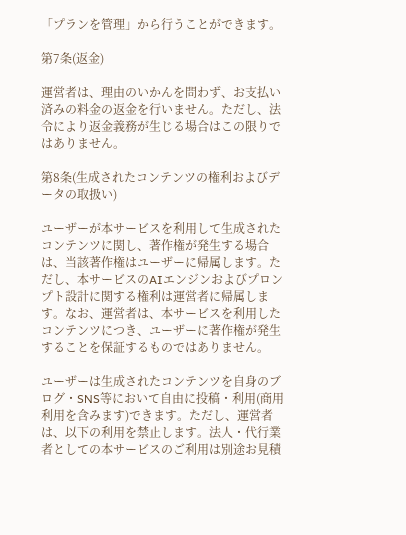「プランを管理」から行うことができます。

第7条(返金)

運営者は、理由のいかんを問わず、お支払い済みの料金の返金を行いません。ただし、法令により返金義務が生じる場合はこの限りではありません。

第8条(生成されたコンテンツの権利およびデータの取扱い)

ユーザーが本サービスを利用して生成されたコンテンツに関し、著作権が発生する場合は、当該著作権はユーザーに帰属します。ただし、本サービスのAIエンジンおよびプロンプト設計に関する権利は運営者に帰属します。なお、運営者は、本サービスを利用したコンテンツにつき、ユーザーに著作権が発生することを保証するものではありません。

ユーザーは生成されたコンテンツを自身のブログ・SNS等において自由に投稿・利用(商用利用を含みます)できます。ただし、運営者は、以下の利用を禁止します。法人・代行業者としての本サービスのご利用は別途お見積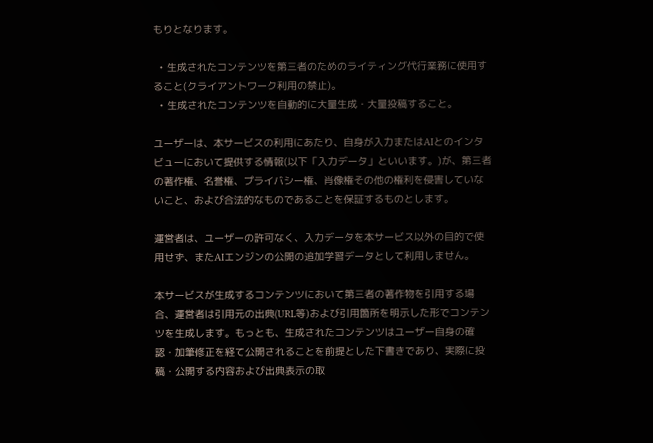もりとなります。

  • 生成されたコンテンツを第三者のためのライティング代行業務に使用すること(クライアントワーク利用の禁止)。
  • 生成されたコンテンツを自動的に大量生成・大量投稿すること。

ユーザーは、本サービスの利用にあたり、自身が入力またはAIとのインタビューにおいて提供する情報(以下「入力データ」といいます。)が、第三者の著作権、名誉権、プライバシー権、肖像権その他の権利を侵害していないこと、および合法的なものであることを保証するものとします。

運営者は、ユーザーの許可なく、入力データを本サービス以外の目的で使用せず、またAIエンジンの公開の追加学習データとして利用しません。

本サービスが生成するコンテンツにおいて第三者の著作物を引用する場合、運営者は引用元の出典(URL等)および引用箇所を明示した形でコンテンツを生成します。もっとも、生成されたコンテンツはユーザー自身の確認・加筆修正を経て公開されることを前提とした下書きであり、実際に投稿・公開する内容および出典表示の取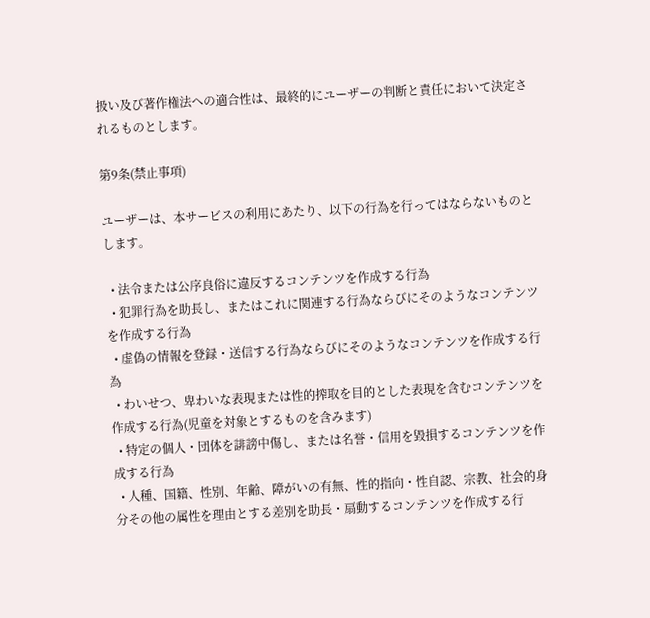扱い及び著作権法への適合性は、最終的にユーザーの判断と責任において決定されるものとします。

第9条(禁止事項)

ユーザーは、本サービスの利用にあたり、以下の行為を行ってはならないものとします。

  • 法令または公序良俗に違反するコンテンツを作成する行為
  • 犯罪行為を助長し、またはこれに関連する行為ならびにそのようなコンテンツを作成する行為
  • 虚偽の情報を登録・送信する行為ならびにそのようなコンテンツを作成する行為
  • わいせつ、卑わいな表現または性的搾取を目的とした表現を含むコンテンツを作成する行為(児童を対象とするものを含みます)
  • 特定の個人・団体を誹謗中傷し、または名誉・信用を毀損するコンテンツを作成する行為
  • 人種、国籍、性別、年齢、障がいの有無、性的指向・性自認、宗教、社会的身分その他の属性を理由とする差別を助長・扇動するコンテンツを作成する行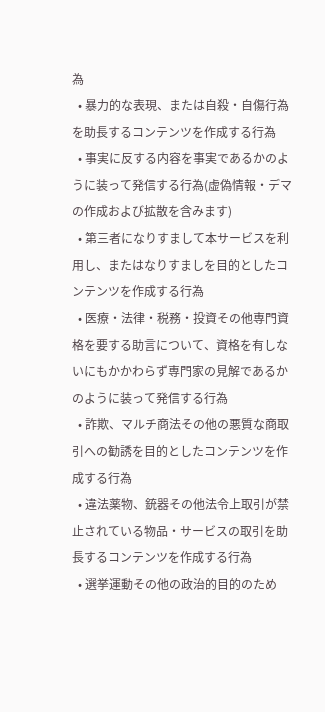為
  • 暴力的な表現、または自殺・自傷行為を助長するコンテンツを作成する行為
  • 事実に反する内容を事実であるかのように装って発信する行為(虚偽情報・デマの作成および拡散を含みます)
  • 第三者になりすまして本サービスを利用し、またはなりすましを目的としたコンテンツを作成する行為
  • 医療・法律・税務・投資その他専門資格を要する助言について、資格を有しないにもかかわらず専門家の見解であるかのように装って発信する行為
  • 詐欺、マルチ商法その他の悪質な商取引への勧誘を目的としたコンテンツを作成する行為
  • 違法薬物、銃器その他法令上取引が禁止されている物品・サービスの取引を助長するコンテンツを作成する行為
  • 選挙運動その他の政治的目的のため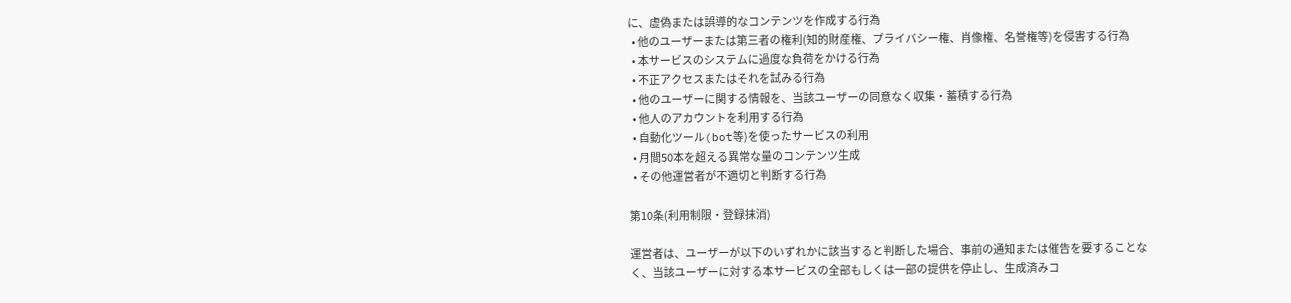に、虚偽または誤導的なコンテンツを作成する行為
  • 他のユーザーまたは第三者の権利(知的財産権、プライバシー権、肖像権、名誉権等)を侵害する行為
  • 本サービスのシステムに過度な負荷をかける行為
  • 不正アクセスまたはそれを試みる行為
  • 他のユーザーに関する情報を、当該ユーザーの同意なく収集・蓄積する行為
  • 他人のアカウントを利用する行為
  • 自動化ツール(bot等)を使ったサービスの利用
  • 月間50本を超える異常な量のコンテンツ生成
  • その他運営者が不適切と判断する行為

第10条(利用制限・登録抹消)

運営者は、ユーザーが以下のいずれかに該当すると判断した場合、事前の通知または催告を要することなく、当該ユーザーに対する本サービスの全部もしくは一部の提供を停止し、生成済みコ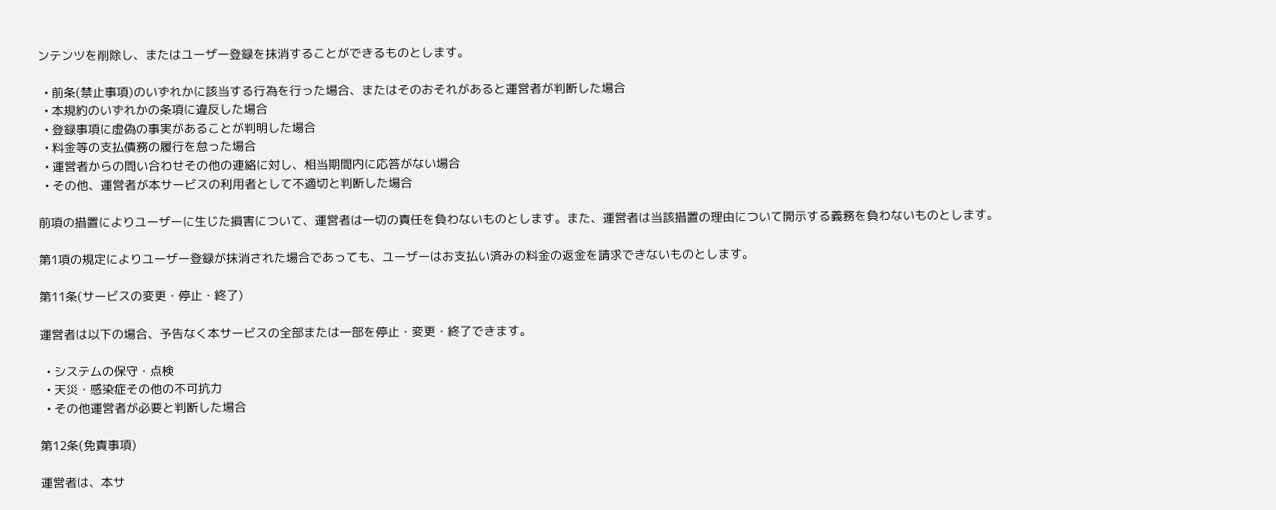ンテンツを削除し、またはユーザー登録を抹消することができるものとします。

  • 前条(禁止事項)のいずれかに該当する行為を行った場合、またはそのおそれがあると運営者が判断した場合
  • 本規約のいずれかの条項に違反した場合
  • 登録事項に虚偽の事実があることが判明した場合
  • 料金等の支払債務の履行を怠った場合
  • 運営者からの問い合わせその他の連絡に対し、相当期間内に応答がない場合
  • その他、運営者が本サービスの利用者として不適切と判断した場合

前項の措置によりユーザーに生じた損害について、運営者は一切の責任を負わないものとします。また、運営者は当該措置の理由について開示する義務を負わないものとします。

第1項の規定によりユーザー登録が抹消された場合であっても、ユーザーはお支払い済みの料金の返金を請求できないものとします。

第11条(サービスの変更・停止・終了)

運営者は以下の場合、予告なく本サービスの全部または一部を停止・変更・終了できます。

  • システムの保守・点検
  • 天災・感染症その他の不可抗力
  • その他運営者が必要と判断した場合

第12条(免責事項)

運営者は、本サ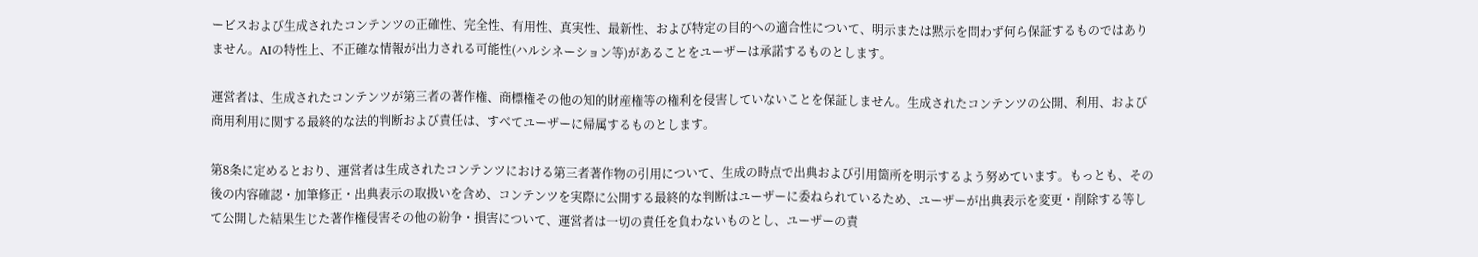ービスおよび生成されたコンテンツの正確性、完全性、有用性、真実性、最新性、および特定の目的への適合性について、明示または黙示を問わず何ら保証するものではありません。AIの特性上、不正確な情報が出力される可能性(ハルシネーション等)があることをユーザーは承諾するものとします。

運営者は、生成されたコンテンツが第三者の著作権、商標権その他の知的財産権等の権利を侵害していないことを保証しません。生成されたコンテンツの公開、利用、および商用利用に関する最終的な法的判断および責任は、すべてユーザーに帰属するものとします。

第8条に定めるとおり、運営者は生成されたコンテンツにおける第三者著作物の引用について、生成の時点で出典および引用箇所を明示するよう努めています。もっとも、その後の内容確認・加筆修正・出典表示の取扱いを含め、コンテンツを実際に公開する最終的な判断はユーザーに委ねられているため、ユーザーが出典表示を変更・削除する等して公開した結果生じた著作権侵害その他の紛争・損害について、運営者は一切の責任を負わないものとし、ユーザーの責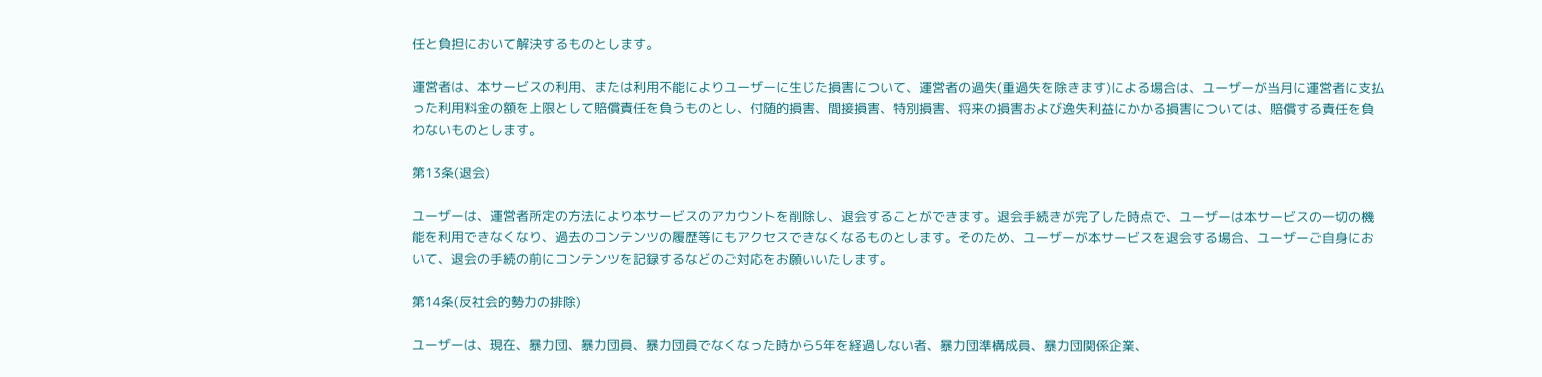任と負担において解決するものとします。

運営者は、本サービスの利用、または利用不能によりユーザーに生じた損害について、運営者の過失(重過失を除きます)による場合は、ユーザーが当月に運営者に支払った利用料金の額を上限として賠償責任を負うものとし、付随的損害、間接損害、特別損害、将来の損害および逸失利益にかかる損害については、賠償する責任を負わないものとします。

第13条(退会)

ユーザーは、運営者所定の方法により本サービスのアカウントを削除し、退会することができます。退会手続きが完了した時点で、ユーザーは本サービスの一切の機能を利用できなくなり、過去のコンテンツの履歴等にもアクセスできなくなるものとします。そのため、ユーザーが本サービスを退会する場合、ユーザーご自身において、退会の手続の前にコンテンツを記録するなどのご対応をお願いいたします。

第14条(反社会的勢力の排除)

ユーザーは、現在、暴力団、暴力団員、暴力団員でなくなった時から5年を経過しない者、暴力団準構成員、暴力団関係企業、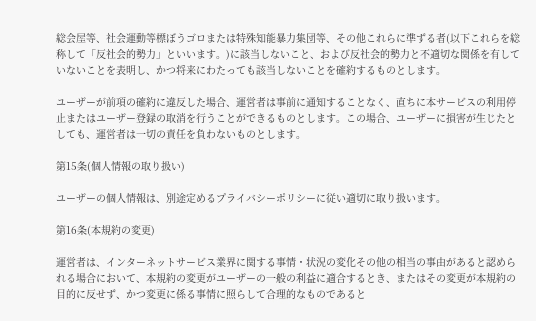総会屋等、社会運動等標ぼうゴロまたは特殊知能暴力集団等、その他これらに準ずる者(以下これらを総称して「反社会的勢力」といいます。)に該当しないこと、および反社会的勢力と不適切な関係を有していないことを表明し、かつ将来にわたっても該当しないことを確約するものとします。

ユーザーが前項の確約に違反した場合、運営者は事前に通知することなく、直ちに本サービスの利用停止またはユーザー登録の取消を行うことができるものとします。この場合、ユーザーに損害が生じたとしても、運営者は一切の責任を負わないものとします。

第15条(個人情報の取り扱い)

ユーザーの個人情報は、別途定めるプライバシーポリシーに従い適切に取り扱います。

第16条(本規約の変更)

運営者は、インターネットサービス業界に関する事情・状況の変化その他の相当の事由があると認められる場合において、本規約の変更がユーザーの一般の利益に適合するとき、またはその変更が本規約の目的に反せず、かつ変更に係る事情に照らして合理的なものであると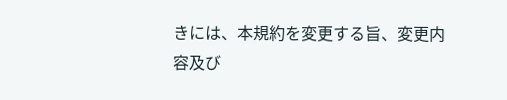きには、本規約を変更する旨、変更内容及び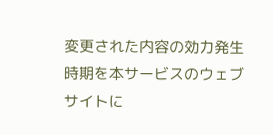変更された内容の効力発生時期を本サービスのウェブサイトに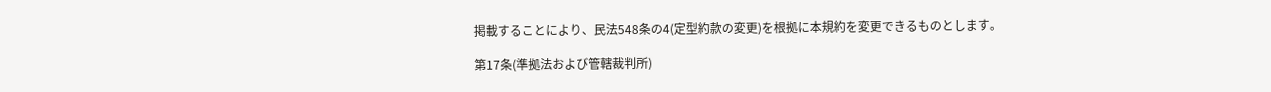掲載することにより、民法548条の4(定型約款の変更)を根拠に本規約を変更できるものとします。

第17条(準拠法および管轄裁判所)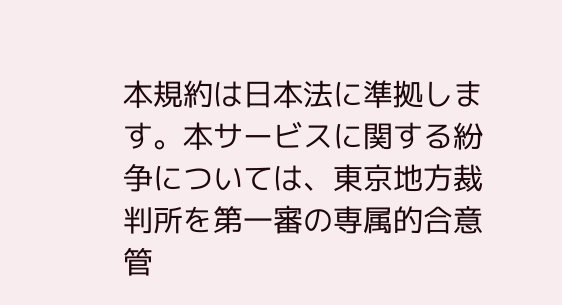本規約は日本法に準拠します。本サービスに関する紛争については、東京地方裁判所を第一審の専属的合意管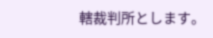轄裁判所とします。